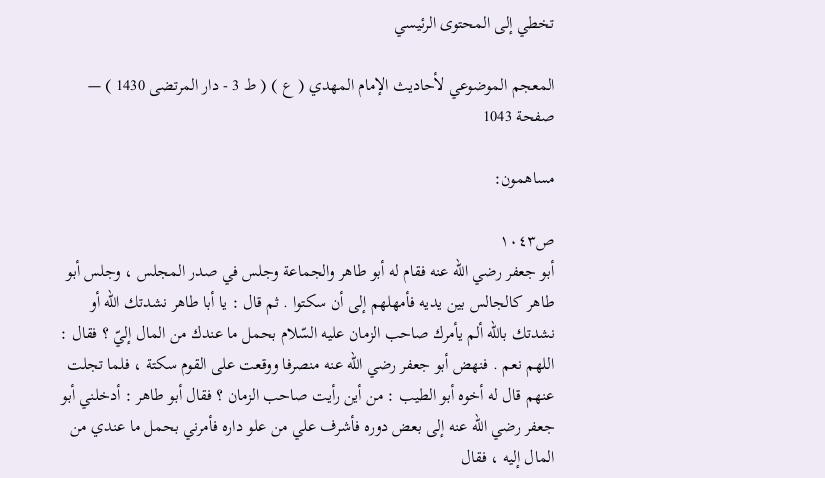تخطي إلى المحتوى الرئيسي

المعجم الموضوعي لأحاديث الإمام المهدي ( ع ) ( ط 3 - دار المرتضى 1430 ) — صفحة 1043

مساهمون:

ص١٠٤٣
أبو جعفر رضي اللّه عنه فقام له أبو طاهر والجماعة وجلس في صدر المجلس ، وجلس أبو طاهر كالجالس بين يديه فأمهلهم إلى أن سكتوا . ثم قال : يا أبا طاهر نشدتك اللّه أو نشدتك باللّه ألم يأمرك صاحب الزمان عليه السّلام بحمل ما عندك من المال إليّ ؟ فقال : اللهم نعم . فنهض أبو جعفر رضي اللّه عنه منصرفا ووقعت على القوم سكتة ، فلما تجلت عنهم قال له أخوه أبو الطيب : من أين رأيت صاحب الزمان ؟ فقال أبو طاهر : أدخلني أبو جعفر رضي اللّه عنه إلى بعض دوره فأشرف علي من علو داره فأمرني بحمل ما عندي من المال إليه ، فقال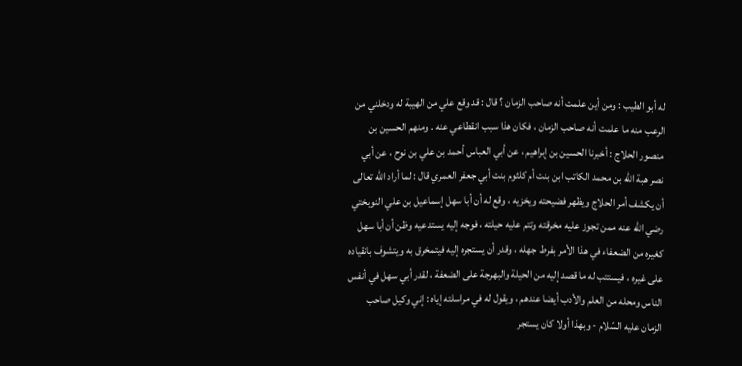له أبو الطيب : ومن أين علمت أنه صاحب الزمان ؟ قال : قد وقع علي من الهيبة له ودخلني من الرعب منه ما علمت أنه صاحب الزمان ، فكان هذا سبب انقطاعي عنه . ومنهم الحسين بن منصور الحلاج : أخبرنا الحسين بن إبراهيم ، عن أبي العباس أحمد بن علي بن نوح ، عن أبي نصر هبة اللّه بن محمد الكاتب ابن بنت أم كلثوم بنت أبي جعفر العمري قال : لما أراد اللّه تعالى أن يكشف أمر الحلاج ويظهر فضيحته ويخزيه ، وقع له أن أبا سهل إسماعيل بن علي النوبختي رضي اللّه عنه ممن تجوز عليه مخرقته وتتم عليه حيلته ، فوجه إليه يستدعيه وظن أن أبا سهل كغيره من الضعفاء في هذا الأمر بفرط جهله ، وقدر أن يستجره إليه فيتمخرق به ويتشوف بانقياده على غيره ، فيستتب له ما قصد إليه من الحيلة والبهرجة على الضعفة ، لقدر أبي سهل في أنفس الناس ومحله من العلم والأدب أيضا عندهم ، ويقول له في مراسلته إياه : إني وكيل صاحب الزمان عليه السّلام - وبهذا أولا كان يستجر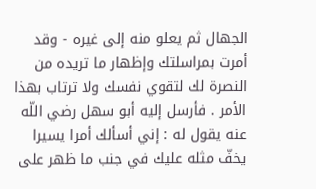الجهال ثم يعلو منه إلى غيره - وقد أمرت بمراسلتك وإظهار ما تريده من النصرة لك لتقوي نفسك ولا ترتاب بهذا الأمر . فأرسل إليه أبو سهل رضي اللّه عنه يقول له : إني أسألك أمرا يسيرا يخفّ مثله عليك في جنب ما ظهر على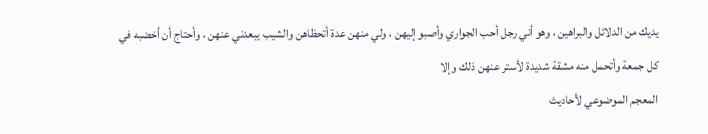يديك من الدلائل والبراهين ، وهو أني رجل أحب الجواري وأصبو إليهن ، ولي منهن عدة أتحظاهن والشيب يبعدني عنهن ، وأحتاج أن أخضبه في كل جمعة وأتحمل منه مشقة شديدة لأستر عنهن ذلك وإلا
المعجم الموضوعي لأحاديث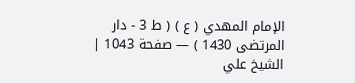الإمام المهدي ( ع ) ( ط 3 - دار المرتضى 1430 ) — صفحة 1043 | الشيخ علي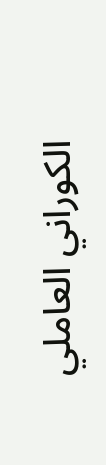الكوراني العاملي